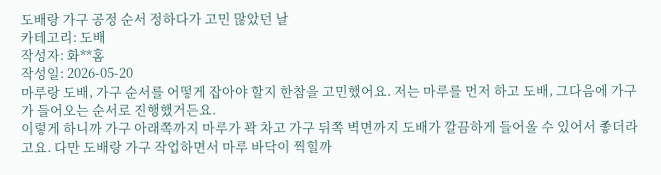도배랑 가구 공정 순서 정하다가 고민 많았던 날
카테고리: 도배
작성자: 화**홈
작성일: 2026-05-20
마루랑 도배, 가구 순서를 어떻게 잡아야 할지 한참을 고민했어요. 저는 마루를 먼저 하고 도배, 그다음에 가구가 들어오는 순서로 진행했거든요.
이렇게 하니까 가구 아래쪽까지 마루가 꽉 차고 가구 뒤쪽 벽면까지 도배가 깔끔하게 들어올 수 있어서 좋더라고요. 다만 도배랑 가구 작업하면서 마루 바닥이 찍힐까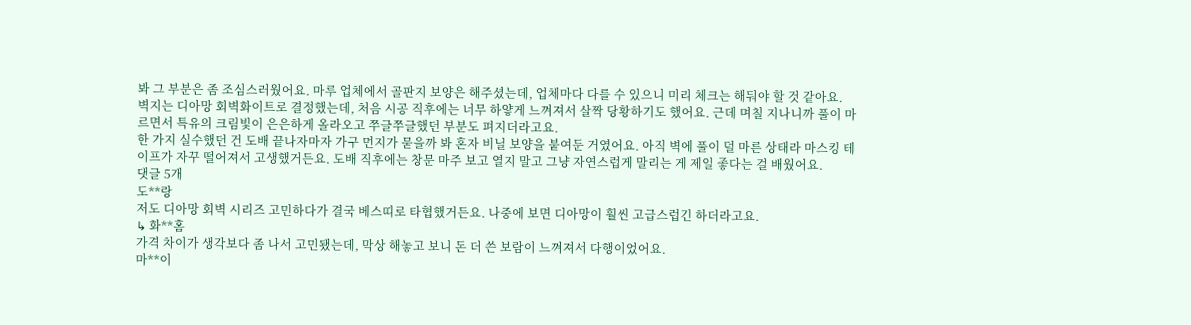봐 그 부분은 좀 조심스러웠어요. 마루 업체에서 골판지 보양은 해주셨는데, 업체마다 다를 수 있으니 미리 체크는 해둬야 할 것 같아요.
벽지는 디아망 회벽화이트로 결정했는데, 처음 시공 직후에는 너무 하얗게 느껴져서 살짝 당황하기도 했어요. 근데 며칠 지나니까 풀이 마르면서 특유의 크림빛이 은은하게 올라오고 쭈글쭈글했던 부분도 펴지더라고요.
한 가지 실수했던 건 도배 끝나자마자 가구 먼지가 묻을까 봐 혼자 비닐 보양을 붙여둔 거였어요. 아직 벽에 풀이 덜 마른 상태라 마스킹 테이프가 자꾸 떨어져서 고생했거든요. 도배 직후에는 창문 마주 보고 열지 말고 그냥 자연스럽게 말리는 게 제일 좋다는 걸 배웠어요.
댓글 5개
도**랑
저도 디아망 회벽 시리즈 고민하다가 결국 베스띠로 타협했거든요. 나중에 보면 디아망이 훨씬 고급스럽긴 하더라고요.
↳ 화**홈
가격 차이가 생각보다 좀 나서 고민됐는데, 막상 해놓고 보니 돈 더 쓴 보람이 느껴져서 다행이었어요.
마**이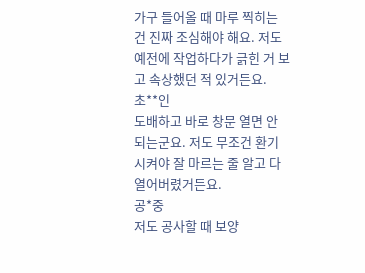가구 들어올 때 마루 찍히는 건 진짜 조심해야 해요. 저도 예전에 작업하다가 긁힌 거 보고 속상했던 적 있거든요.
초**인
도배하고 바로 창문 열면 안 되는군요. 저도 무조건 환기시켜야 잘 마르는 줄 알고 다 열어버렸거든요.
공*중
저도 공사할 때 보양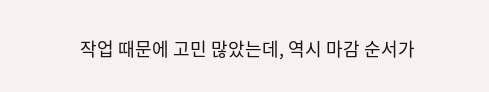작업 때문에 고민 많았는데, 역시 마감 순서가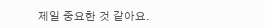제일 중요한 것 같아요.